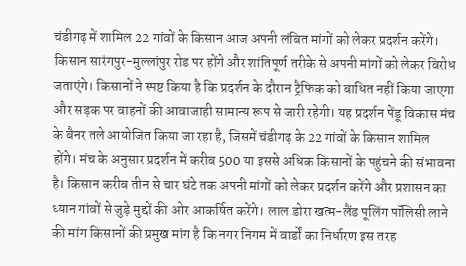चंडीगढ़ में शामिल 22 गांवों के किसान आज अपनी लंबित मांगों को लेकर प्रदर्शन करेंगे। किसान सारंगपुर-मुल्लांपुर रोड पर होंगे और शांतिपूर्ण तरीके से अपनी मांगों को लेकर विरोध जताएंगे। किसानों ने स्पष्ट किया है कि प्रदर्शन के दौरान ट्रैफिक को बाधित नहीं किया जाएगा और सड़क पर वाहनों की आवाजाही सामान्य रूप से जारी रहेगी। यह प्रदर्शन पेंडू विकास मंच के बैनर तले आयोजित किया जा रहा है, जिसमें चंडीगढ़ के 22 गांवों के किसान शामिल होंगे। मंच के अनुसार प्रदर्शन में करीब 500 या इससे अधिक किसानों के पहुंचने की संभावना है। किसान करीब तीन से चार घंटे तक अपनी मांगों को लेकर प्रदर्शन करेंगे और प्रशासन का ध्यान गांवों से जुड़े मुद्दों की ओर आकर्षित करेंगे। लाल डोरा खत्म-लैंड पूलिंग पॉलिसी लाने की मांग किसानों की प्रमुख मांग है कि नगर निगम में वार्डों का निर्धारण इस तरह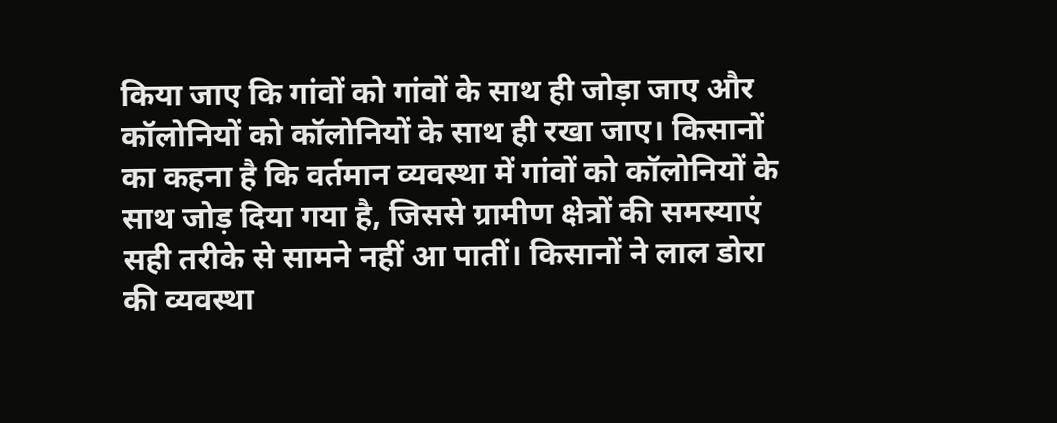किया जाए कि गांवों को गांवों के साथ ही जोड़ा जाए और कॉलोनियों को कॉलोनियों के साथ ही रखा जाए। किसानों का कहना है कि वर्तमान व्यवस्था में गांवों को कॉलोनियों के साथ जोड़ दिया गया है, जिससे ग्रामीण क्षेत्रों की समस्याएं सही तरीके से सामने नहीं आ पातीं। किसानों ने लाल डोरा की व्यवस्था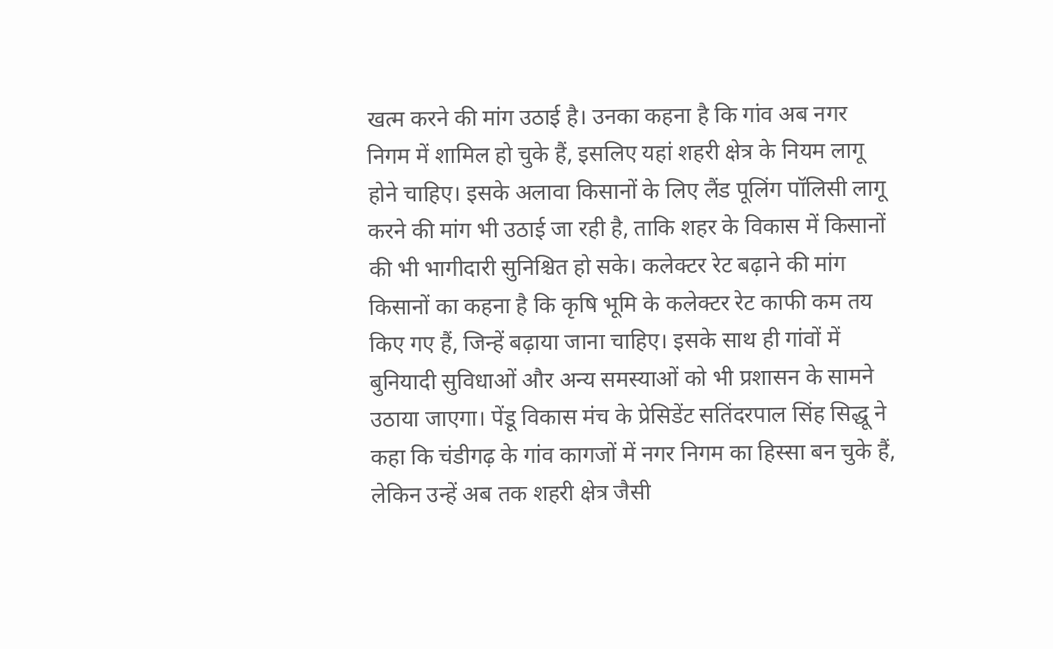खत्म करने की मांग उठाई है। उनका कहना है कि गांव अब नगर निगम में शामिल हो चुके हैं, इसलिए यहां शहरी क्षेत्र के नियम लागू होने चाहिए। इसके अलावा किसानों के लिए लैंड पूलिंग पॉलिसी लागू करने की मांग भी उठाई जा रही है, ताकि शहर के विकास में किसानों की भी भागीदारी सुनिश्चित हो सके। कलेक्टर रेट बढ़ाने की मांग किसानों का कहना है कि कृषि भूमि के कलेक्टर रेट काफी कम तय किए गए हैं, जिन्हें बढ़ाया जाना चाहिए। इसके साथ ही गांवों में बुनियादी सुविधाओं और अन्य समस्याओं को भी प्रशासन के सामने उठाया जाएगा। पेंडू विकास मंच के प्रेसिडेंट सतिंदरपाल सिंह सिद्धू ने कहा कि चंडीगढ़ के गांव कागजों में नगर निगम का हिस्सा बन चुके हैं, लेकिन उन्हें अब तक शहरी क्षेत्र जैसी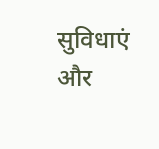सुविधाएं और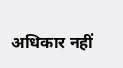अधिकार नहीं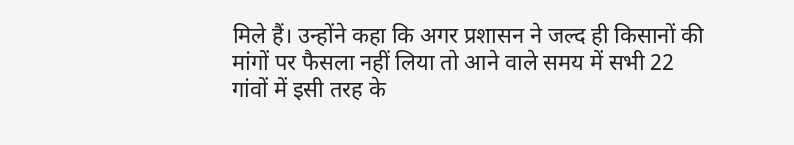मिले हैं। उन्होंने कहा कि अगर प्रशासन ने जल्द ही किसानों की मांगों पर फैसला नहीं लिया तो आने वाले समय में सभी 22 गांवों में इसी तरह के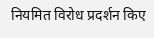नियमित विरोध प्रदर्शन किए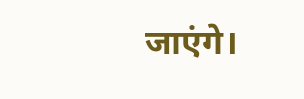जाएंगे।